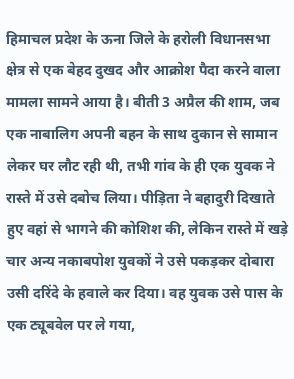हिमाचल प्रदेश के ऊना जिले के हरोली विधानसभा क्षेत्र से एक बेहद दुखद और आक्रोश पैदा करने वाला मामला सामने आया है। बीती 3 अप्रैल की शाम, जब एक नाबालिग अपनी बहन के साथ दुकान से सामान लेकर घर लौट रही थी, तभी गांव के ही एक युवक ने रास्ते में उसे दबोच लिया। पीड़िता ने बहादुरी दिखाते हुए वहां से भागने की कोशिश की, लेकिन रास्ते में खड़े चार अन्य नकाबपोश युवकों ने उसे पकड़कर दोबारा उसी दरिंदे के हवाले कर दिया। वह युवक उसे पास के एक ट्यूबवेल पर ले गया,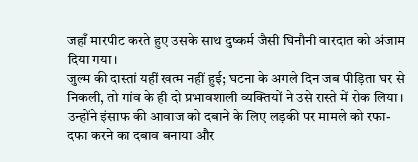जहाँ मारपीट करते हुए उसके साथ दुष्कर्म जैसी घिनौनी वारदात को अंजाम दिया गया।
जुल्म की दास्तां यहीं खत्म नहीं हुई; घटना के अगले दिन जब पीड़िता घर से निकली, तो गांव के ही दो प्रभावशाली व्यक्तियों ने उसे रास्ते में रोक लिया। उन्होंने इंसाफ की आवाज को दबाने के लिए लड़की पर मामले को रफा-दफा करने का दबाव बनाया और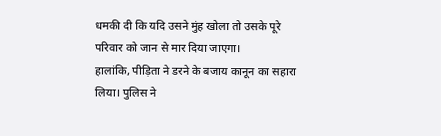धमकी दी कि यदि उसने मुंह खोला तो उसके पूरे परिवार को जान से मार दिया जाएगा।
हालांकि, पीड़िता ने डरने के बजाय कानून का सहारा लिया। पुलिस ने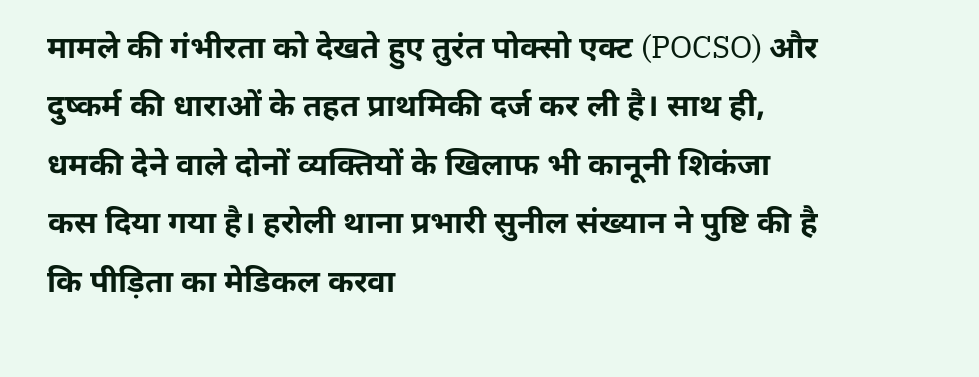मामले की गंभीरता को देखते हुए तुरंत पोक्सो एक्ट (POCSO) और दुष्कर्म की धाराओं के तहत प्राथमिकी दर्ज कर ली है। साथ ही, धमकी देने वाले दोनों व्यक्तियों के खिलाफ भी कानूनी शिकंजा कस दिया गया है। हरोली थाना प्रभारी सुनील संख्यान ने पुष्टि की है कि पीड़िता का मेडिकल करवा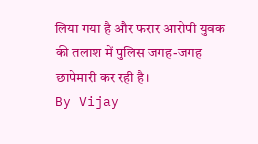लिया गया है और फरार आरोपी युवक की तलाश में पुलिस जगह-जगह छापेमारी कर रही है।
By Vijay